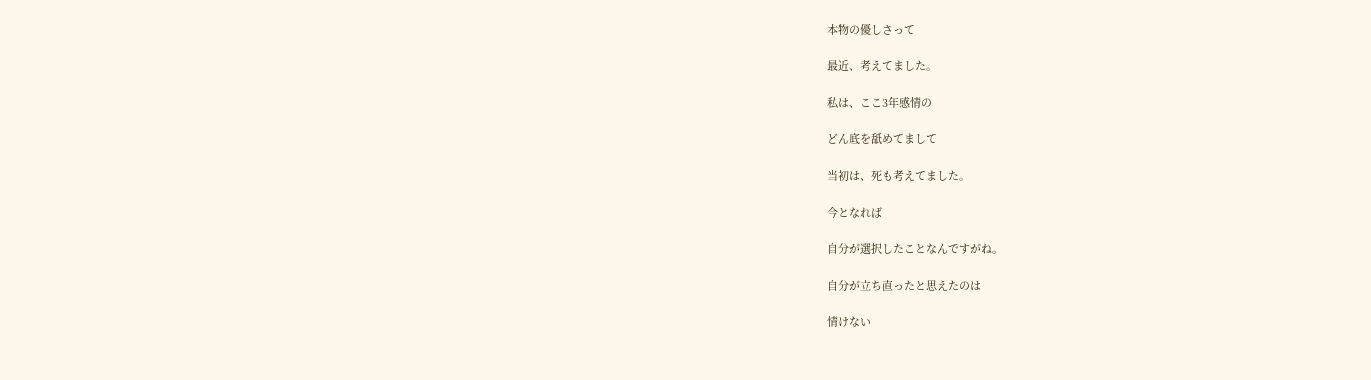本物の優しさって

最近、考えてました。

私は、ここ3年感情の

どん底を舐めてまして

当初は、死も考えてました。

今となれば

自分が選択したことなんですがね。

自分が立ち直ったと思えたのは

情けない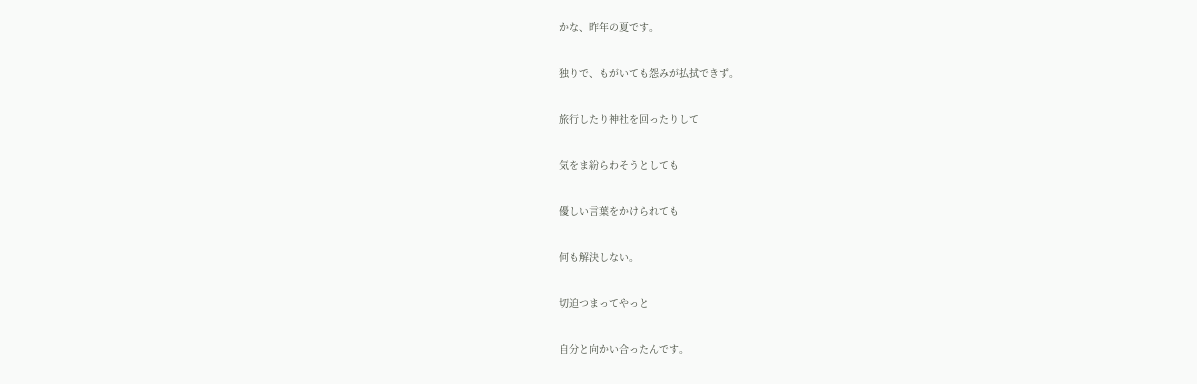かな、昨年の夏です。

独りで、もがいても怨みが払拭できず。

旅行したり神社を回ったりして

気をま紛らわそうとしても

優しい言葉をかけられても

何も解決しない。

切迫つまってやっと

自分と向かい合ったんです。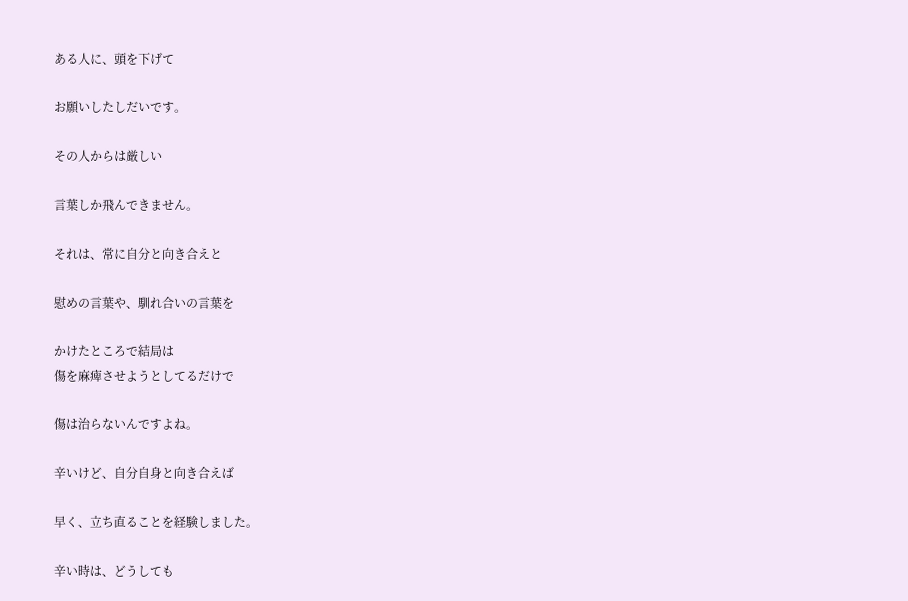ある人に、頭を下げて

お願いしたしだいです。

その人からは厳しい

言葉しか飛んできません。

それは、常に自分と向き合えと

慰めの言葉や、馴れ合いの言葉を

かけたところで結局は
傷を麻痺させようとしてるだけで

傷は治らないんですよね。

辛いけど、自分自身と向き合えば

早く、立ち直ることを経験しました。

辛い時は、どうしても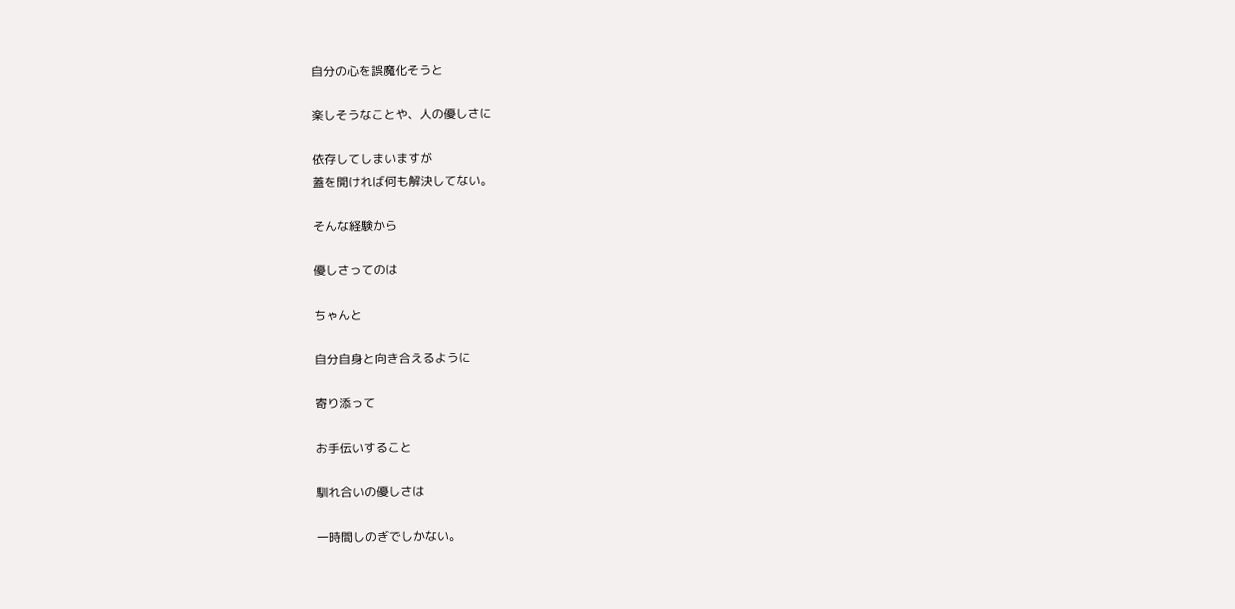自分の心を誤魔化そうと

楽しそうなことや、人の優しさに

依存してしまいますが
蓋を開ければ何も解決してない。

そんな経験から

優しさってのは

ちゃんと

自分自身と向き合えるように

寄り添って

お手伝いすること

馴れ合いの優しさは

一時間しのぎでしかない。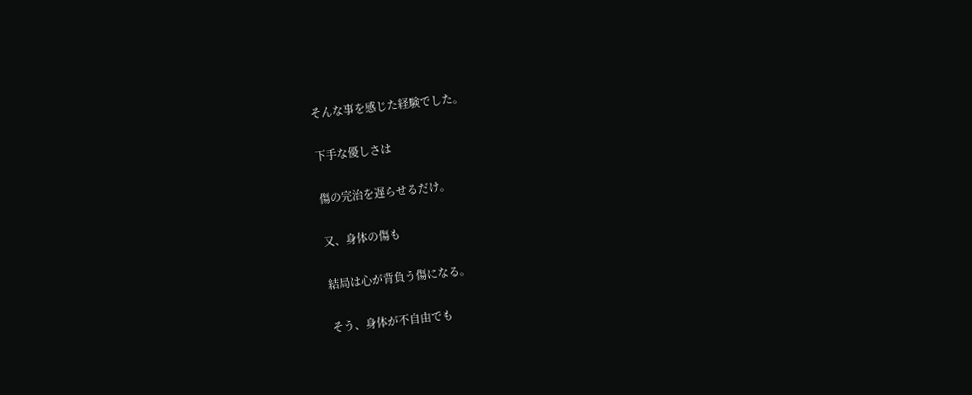そんな事を感じた経験でした。

下手な優しさは

傷の完治を遅らせるだけ。

又、身体の傷も

結局は心が背負う傷になる。

そう、身体が不自由でも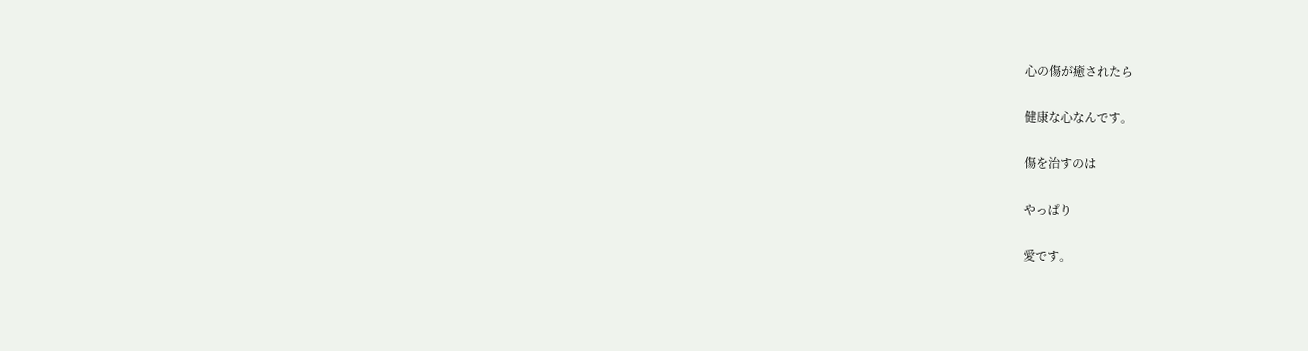心の傷が癒されたら

健康な心なんです。

傷を治すのは

やっぱり

愛です。